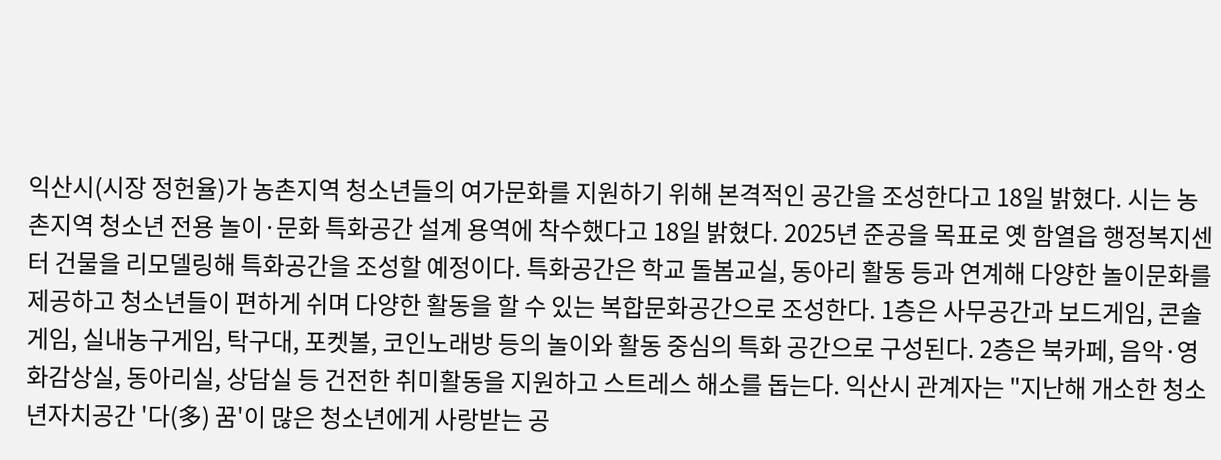익산시(시장 정헌율)가 농촌지역 청소년들의 여가문화를 지원하기 위해 본격적인 공간을 조성한다고 18일 밝혔다. 시는 농촌지역 청소년 전용 놀이·문화 특화공간 설계 용역에 착수했다고 18일 밝혔다. 2025년 준공을 목표로 옛 함열읍 행정복지센터 건물을 리모델링해 특화공간을 조성할 예정이다. 특화공간은 학교 돌봄교실, 동아리 활동 등과 연계해 다양한 놀이문화를 제공하고 청소년들이 편하게 쉬며 다양한 활동을 할 수 있는 복합문화공간으로 조성한다. 1층은 사무공간과 보드게임, 콘솔게임, 실내농구게임, 탁구대, 포켓볼, 코인노래방 등의 놀이와 활동 중심의 특화 공간으로 구성된다. 2층은 북카페, 음악·영화감상실, 동아리실, 상담실 등 건전한 취미활동을 지원하고 스트레스 해소를 돕는다. 익산시 관계자는 "지난해 개소한 청소년자치공간 '다(多) 꿈'이 많은 청소년에게 사랑받는 공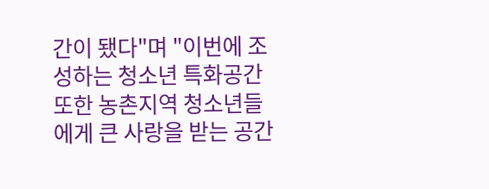간이 됐다"며 "이번에 조성하는 청소년 특화공간 또한 농촌지역 청소년들에게 큰 사랑을 받는 공간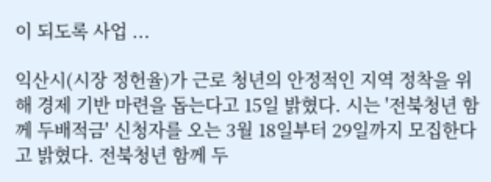이 되도록 사업 ...

익산시(시장 정헌율)가 근로 청년의 안정적인 지역 정착을 위해 경제 기반 마련을 돕는다고 15일 밝혔다. 시는 '전북청년 함께 두배적금' 신청자를 오는 3월 18일부터 29일까지 모집한다고 밝혔다. 전북청년 함께 두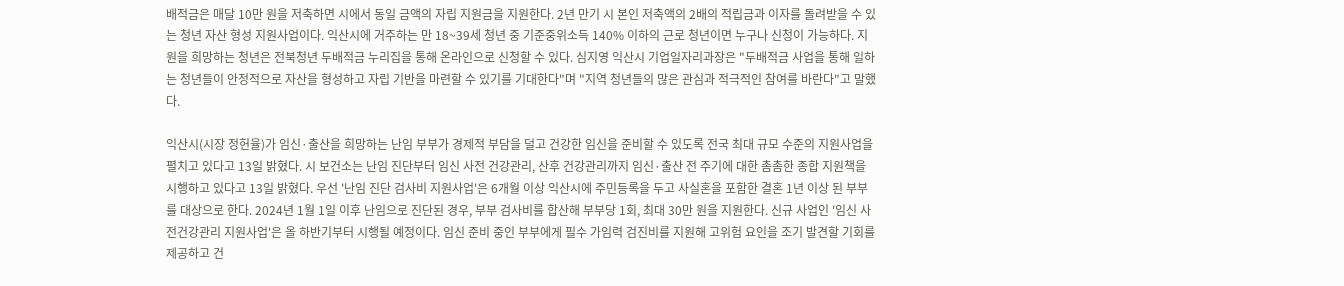배적금은 매달 10만 원을 저축하면 시에서 동일 금액의 자립 지원금을 지원한다. 2년 만기 시 본인 저축액의 2배의 적립금과 이자를 돌려받을 수 있는 청년 자산 형성 지원사업이다. 익산시에 거주하는 만 18~39세 청년 중 기준중위소득 140% 이하의 근로 청년이면 누구나 신청이 가능하다. 지원을 희망하는 청년은 전북청년 두배적금 누리집을 통해 온라인으로 신청할 수 있다. 심지영 익산시 기업일자리과장은 "두배적금 사업을 통해 일하는 청년들이 안정적으로 자산을 형성하고 자립 기반을 마련할 수 있기를 기대한다"며 "지역 청년들의 많은 관심과 적극적인 참여를 바란다"고 말했다.

익산시(시장 정헌율)가 임신·출산을 희망하는 난임 부부가 경제적 부담을 덜고 건강한 임신을 준비할 수 있도록 전국 최대 규모 수준의 지원사업을 펼치고 있다고 13일 밝혔다. 시 보건소는 난임 진단부터 임신 사전 건강관리, 산후 건강관리까지 임신·출산 전 주기에 대한 촘촘한 종합 지원책을 시행하고 있다고 13일 밝혔다. 우선 '난임 진단 검사비 지원사업'은 6개월 이상 익산시에 주민등록을 두고 사실혼을 포함한 결혼 1년 이상 된 부부를 대상으로 한다. 2024년 1월 1일 이후 난임으로 진단된 경우, 부부 검사비를 합산해 부부당 1회, 최대 30만 원을 지원한다. 신규 사업인 '임신 사전건강관리 지원사업'은 올 하반기부터 시행될 예정이다. 임신 준비 중인 부부에게 필수 가임력 검진비를 지원해 고위험 요인을 조기 발견할 기회를 제공하고 건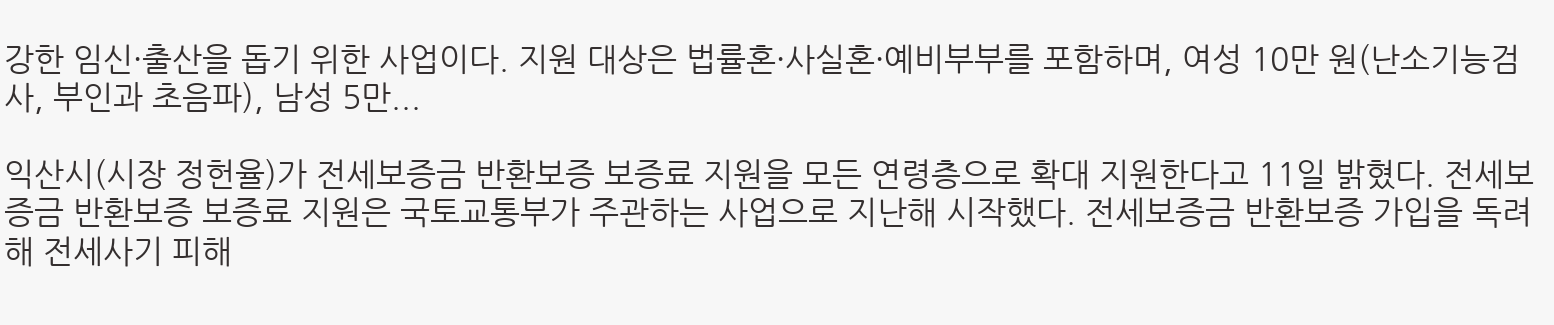강한 임신·출산을 돕기 위한 사업이다. 지원 대상은 법률혼·사실혼·예비부부를 포함하며, 여성 10만 원(난소기능검사, 부인과 초음파), 남성 5만...

익산시(시장 정헌율)가 전세보증금 반환보증 보증료 지원을 모든 연령층으로 확대 지원한다고 11일 밝혔다. 전세보증금 반환보증 보증료 지원은 국토교통부가 주관하는 사업으로 지난해 시작했다. 전세보증금 반환보증 가입을 독려해 전세사기 피해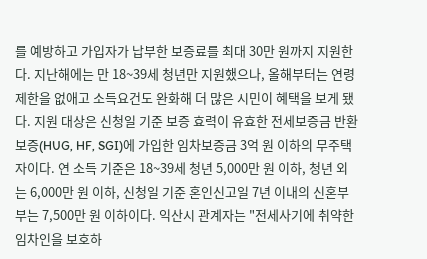를 예방하고 가입자가 납부한 보증료를 최대 30만 원까지 지원한다. 지난해에는 만 18~39세 청년만 지원했으나, 올해부터는 연령 제한을 없애고 소득요건도 완화해 더 많은 시민이 혜택을 보게 됐다. 지원 대상은 신청일 기준 보증 효력이 유효한 전세보증금 반환보증(HUG, HF, SGI)에 가입한 임차보증금 3억 원 이하의 무주택자이다. 연 소득 기준은 18~39세 청년 5,000만 원 이하, 청년 외는 6,000만 원 이하, 신청일 기준 혼인신고일 7년 이내의 신혼부부는 7,500만 원 이하이다. 익산시 관계자는 "전세사기에 취약한 임차인을 보호하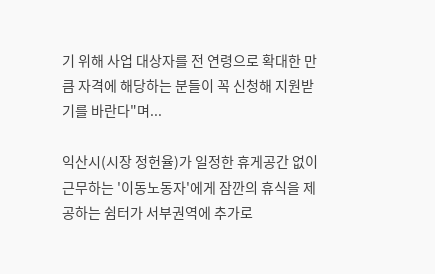기 위해 사업 대상자를 전 연령으로 확대한 만큼 자격에 해당하는 분들이 꼭 신청해 지원받기를 바란다"며...

익산시(시장 정헌율)가 일정한 휴게공간 없이 근무하는 '이동노동자'에게 잠깐의 휴식을 제공하는 쉼터가 서부권역에 추가로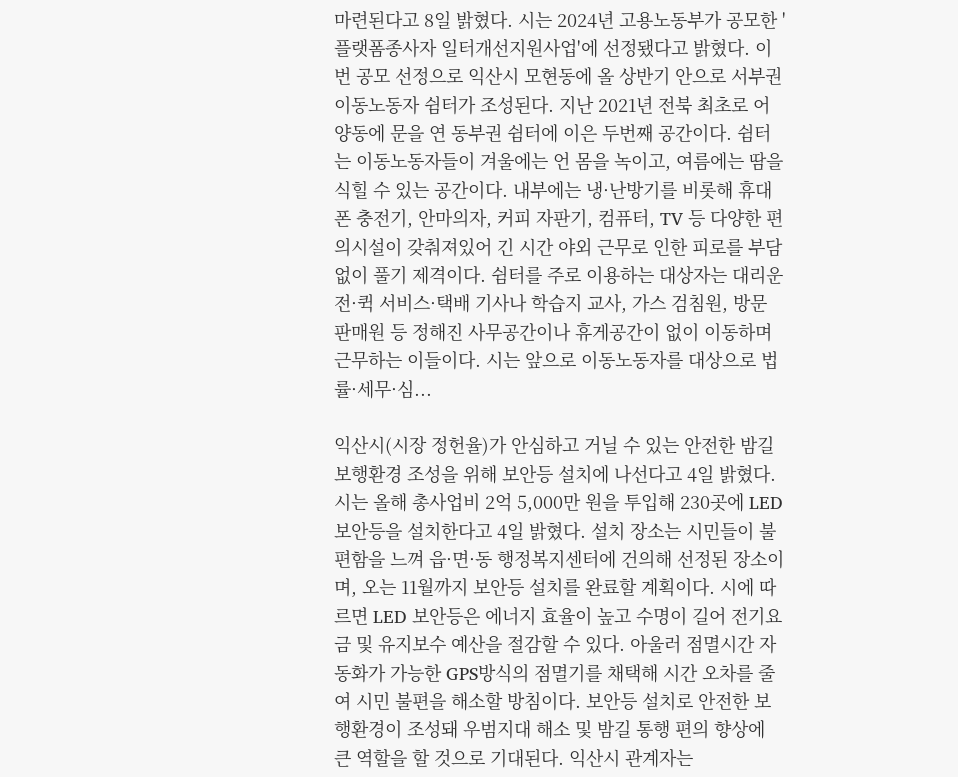마련된다고 8일 밝혔다. 시는 2024년 고용노동부가 공모한 '플랫폼종사자 일터개선지원사업'에 선정됐다고 밝혔다. 이번 공모 선정으로 익산시 모현동에 올 상반기 안으로 서부권 이동노동자 쉼터가 조성된다. 지난 2021년 전북 최초로 어양동에 문을 연 동부권 쉼터에 이은 두번째 공간이다. 쉼터는 이동노동자들이 겨울에는 언 몸을 녹이고, 여름에는 땀을 식힐 수 있는 공간이다. 내부에는 냉·난방기를 비롯해 휴대폰 충전기, 안마의자, 커피 자판기, 컴퓨터, TV 등 다양한 편의시설이 갖춰져있어 긴 시간 야외 근무로 인한 피로를 부담없이 풀기 제격이다. 쉼터를 주로 이용하는 대상자는 대리운전·퀵 서비스·택배 기사나 학습지 교사, 가스 검침원, 방문 판매원 등 정해진 사무공간이나 휴게공간이 없이 이동하며 근무하는 이들이다. 시는 앞으로 이동노동자를 대상으로 법률·세무·심...

익산시(시장 정헌율)가 안심하고 거닐 수 있는 안전한 밤길 보행환경 조성을 위해 보안등 설치에 나선다고 4일 밝혔다. 시는 올해 총사업비 2억 5,000만 원을 투입해 230곳에 LED 보안등을 설치한다고 4일 밝혔다. 설치 장소는 시민들이 불편함을 느껴 읍·면·동 행정복지센터에 건의해 선정된 장소이며, 오는 11월까지 보안등 설치를 완료할 계획이다. 시에 따르면 LED 보안등은 에너지 효율이 높고 수명이 길어 전기요금 및 유지보수 예산을 절감할 수 있다. 아울러 점멸시간 자동화가 가능한 GPS방식의 점멸기를 채택해 시간 오차를 줄여 시민 불편을 해소할 방침이다. 보안등 설치로 안전한 보행환경이 조성돼 우범지대 해소 및 밤길 통행 편의 향상에 큰 역할을 할 것으로 기대된다. 익산시 관계자는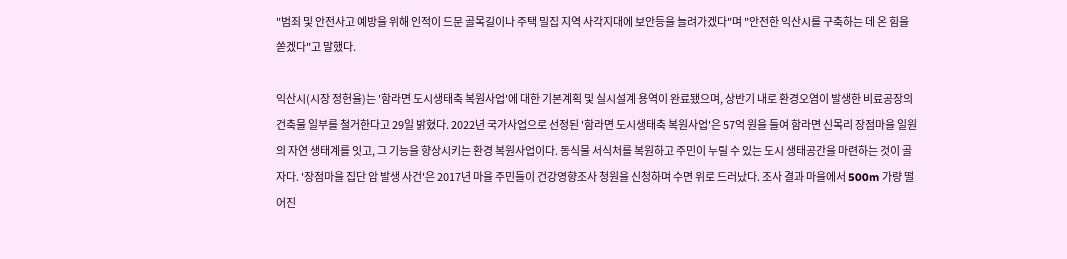"범죄 및 안전사고 예방을 위해 인적이 드문 골목길이나 주택 밀집 지역 사각지대에 보안등을 늘려가겠다"며 "안전한 익산시를 구축하는 데 온 힘을 쏟겠다"고 말했다.

익산시(시장 정헌율)는 '함라면 도시생태축 복원사업'에 대한 기본계획 및 실시설계 용역이 완료됐으며, 상반기 내로 환경오염이 발생한 비료공장의 건축물 일부를 철거한다고 29일 밝혔다. 2022년 국가사업으로 선정된 '함라면 도시생태축 복원사업'은 57억 원을 들여 함라면 신목리 장점마을 일원의 자연 생태계를 잇고, 그 기능을 향상시키는 환경 복원사업이다. 동식물 서식처를 복원하고 주민이 누릴 수 있는 도시 생태공간을 마련하는 것이 골자다. '장점마을 집단 암 발생 사건'은 2017년 마을 주민들이 건강영향조사 청원을 신청하며 수면 위로 드러났다. 조사 결과 마을에서 500m 가량 떨어진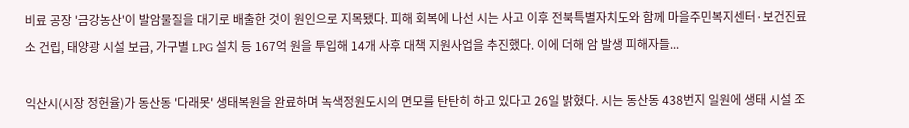비료 공장 '금강농산'이 발암물질을 대기로 배출한 것이 원인으로 지목됐다. 피해 회복에 나선 시는 사고 이후 전북특별자치도와 함께 마을주민복지센터·보건진료소 건립, 태양광 시설 보급, 가구별 LPG 설치 등 167억 원을 투입해 14개 사후 대책 지원사업을 추진했다. 이에 더해 암 발생 피해자들...

익산시(시장 정헌율)가 동산동 '다래못' 생태복원을 완료하며 녹색정원도시의 면모를 탄탄히 하고 있다고 26일 밝혔다. 시는 동산동 438번지 일원에 생태 시설 조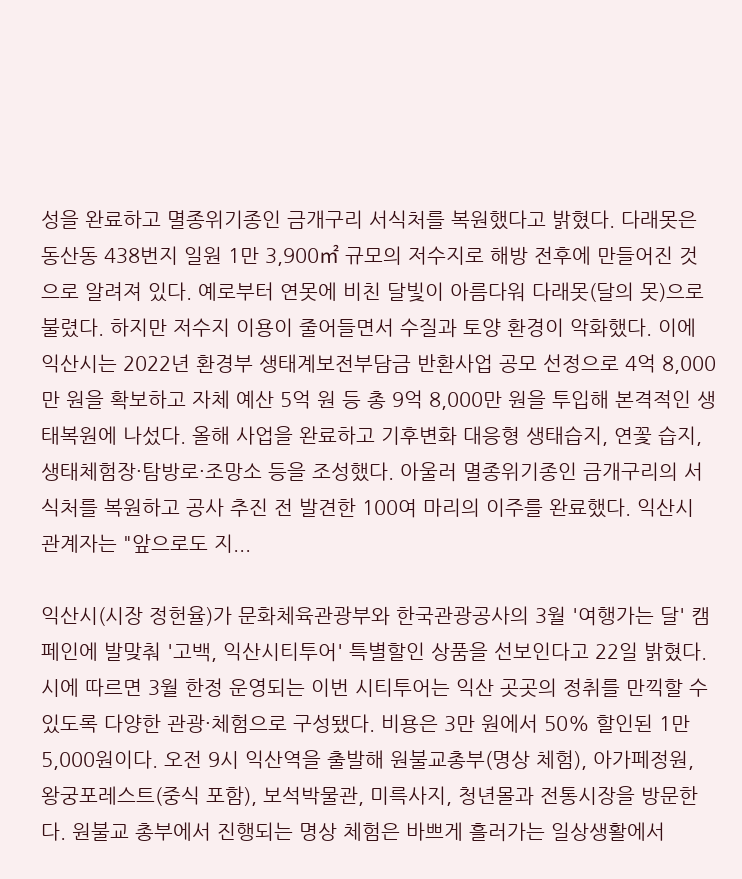성을 완료하고 멸종위기종인 금개구리 서식처를 복원했다고 밝혔다. 다래못은 동산동 438번지 일원 1만 3,900㎡ 규모의 저수지로 해방 전후에 만들어진 것으로 알려져 있다. 예로부터 연못에 비친 달빛이 아름다워 다래못(달의 못)으로 불렸다. 하지만 저수지 이용이 줄어들면서 수질과 토양 환경이 악화했다. 이에 익산시는 2022년 환경부 생태계보전부담금 반환사업 공모 선정으로 4억 8,000만 원을 확보하고 자체 예산 5억 원 등 총 9억 8,000만 원을 투입해 본격적인 생태복원에 나섰다. 올해 사업을 완료하고 기후변화 대응형 생태습지, 연꽃 습지, 생태체험장·탐방로·조망소 등을 조성했다. 아울러 멸종위기종인 금개구리의 서식처를 복원하고 공사 추진 전 발견한 100여 마리의 이주를 완료했다. 익산시 관계자는 "앞으로도 지...

익산시(시장 정헌율)가 문화체육관광부와 한국관광공사의 3월 '여행가는 달' 캠페인에 발맞춰 '고백, 익산시티투어' 특별할인 상품을 선보인다고 22일 밝혔다. 시에 따르면 3월 한정 운영되는 이번 시티투어는 익산 곳곳의 정취를 만끽할 수 있도록 다양한 관광·체험으로 구성됐다. 비용은 3만 원에서 50% 할인된 1만 5,000원이다. 오전 9시 익산역을 출발해 원불교총부(명상 체험), 아가페정원, 왕궁포레스트(중식 포함), 보석박물관, 미륵사지, 청년몰과 전통시장을 방문한다. 원불교 총부에서 진행되는 명상 체험은 바쁘게 흘러가는 일상생활에서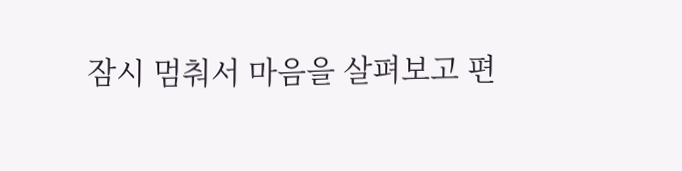잠시 멈춰서 마음을 살펴보고 편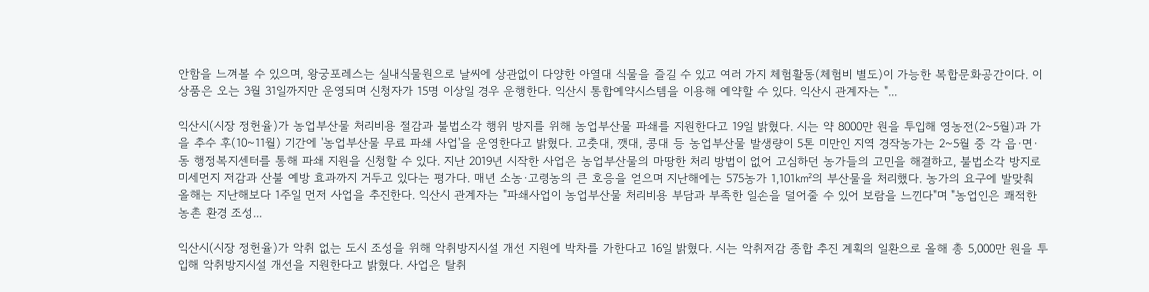안함을 느껴볼 수 있으며, 왕궁포레스는 실내식물원으로 날씨에 상관없이 다양한 아열대 식물을 즐길 수 있고 여러 가지 체험활동(체험비 별도)이 가능한 복합문화공간이다. 이 상품은 오는 3월 31일까지만 운영되며 신청자가 15명 이상일 경우 운행한다. 익산시 통합예약시스템을 이용해 예약할 수 있다. 익산시 관계자는 "...

익산시(시장 정헌율)가 농업부산물 처리비용 절감과 불법소각 행위 방지를 위해 농업부산물 파쇄를 지원한다고 19일 밝혔다. 시는 약 8000만 원을 투입해 영농전(2~5월)과 가을 추수 후(10~11월) 기간에 '농업부산물 무료 파쇄 사업'을 운영한다고 밝혔다. 고춧대, 깻대, 콩대 등 농업부산물 발생량이 5톤 미만인 지역 경작농가는 2~5월 중 각 읍·면·동 행정복지센터를 통해 파쇄 지원을 신청할 수 있다. 지난 2019년 시작한 사업은 농업부산물의 마땅한 처리 방법이 없어 고심하던 농가들의 고민을 해결하고, 불법소각 방지로 미세먼지 저감과 산불 예방 효과까지 거두고 있다는 평가다. 매년 소농·고령농의 큰 호응을 얻으며 지난해에는 575농가 1,101㎢의 부산물을 처리했다. 농가의 요구에 발맞춰 올해는 지난해보다 1주일 먼저 사업을 추진한다. 익산시 관계자는 "파쇄사업이 농업부산물 처리비용 부담과 부족한 일손을 덜어줄 수 있어 보람을 느낀다"며 "농업인은 쾌적한 농촌 환경 조성...

익산시(시장 정헌율)가 악취 없는 도시 조성을 위해 악취방지시설 개선 지원에 박차를 가한다고 16일 밝혔다. 시는 악취저감 종합 추진 계획의 일환으로 올해 총 5,000만 원을 투입해 악취방지시설 개선을 지원한다고 밝혔다. 사업은 탈취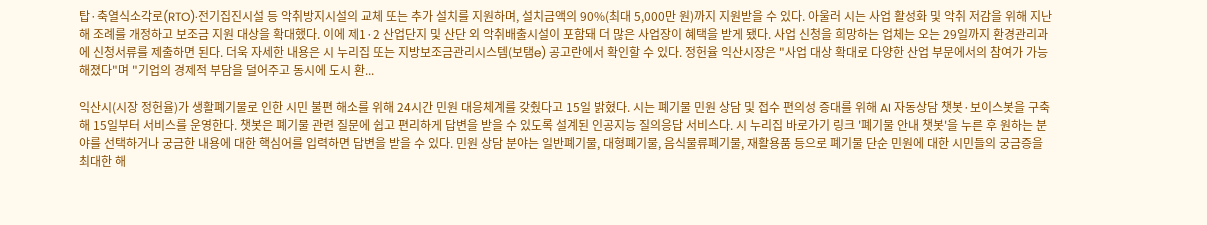탑·축열식소각로(RTO)·전기집진시설 등 악취방지시설의 교체 또는 추가 설치를 지원하며, 설치금액의 90%(최대 5,000만 원)까지 지원받을 수 있다. 아울러 시는 사업 활성화 및 악취 저감을 위해 지난해 조례를 개정하고 보조금 지원 대상을 확대했다. 이에 제1·2 산업단지 및 산단 외 악취배출시설이 포함돼 더 많은 사업장이 혜택을 받게 됐다. 사업 신청을 희망하는 업체는 오는 29일까지 환경관리과에 신청서류를 제출하면 된다. 더욱 자세한 내용은 시 누리집 또는 지방보조금관리시스템(보탬e) 공고란에서 확인할 수 있다. 정헌율 익산시장은 "사업 대상 확대로 다양한 산업 부문에서의 참여가 가능해졌다"며 "기업의 경제적 부담을 덜어주고 동시에 도시 환...

익산시(시장 정헌율)가 생활폐기물로 인한 시민 불편 해소를 위해 24시간 민원 대응체계를 갖췄다고 15일 밝혔다. 시는 폐기물 민원 상담 및 접수 편의성 증대를 위해 AI 자동상담 챗봇·보이스봇을 구축해 15일부터 서비스를 운영한다. 챗봇은 폐기물 관련 질문에 쉽고 편리하게 답변을 받을 수 있도록 설계된 인공지능 질의응답 서비스다. 시 누리집 바로가기 링크 '폐기물 안내 챗봇'을 누른 후 원하는 분야를 선택하거나 궁금한 내용에 대한 핵심어를 입력하면 답변을 받을 수 있다. 민원 상담 분야는 일반폐기물, 대형폐기물, 음식물류폐기물, 재활용품 등으로 폐기물 단순 민원에 대한 시민들의 궁금증을 최대한 해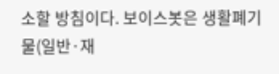소할 방침이다. 보이스봇은 생활폐기물(일반·재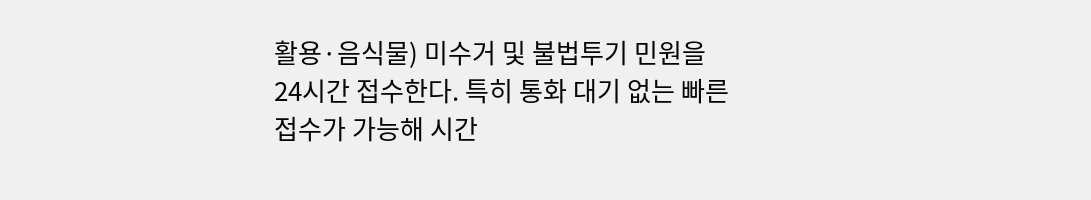활용·음식물) 미수거 및 불법투기 민원을 24시간 접수한다. 특히 통화 대기 없는 빠른 접수가 가능해 시간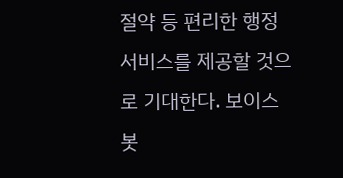절약 등 편리한 행정서비스를 제공할 것으로 기대한다. 보이스봇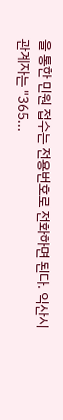을 통한 민원 접수는 전용번호로 전화하면 된다. 익산시 관계자는 "365...